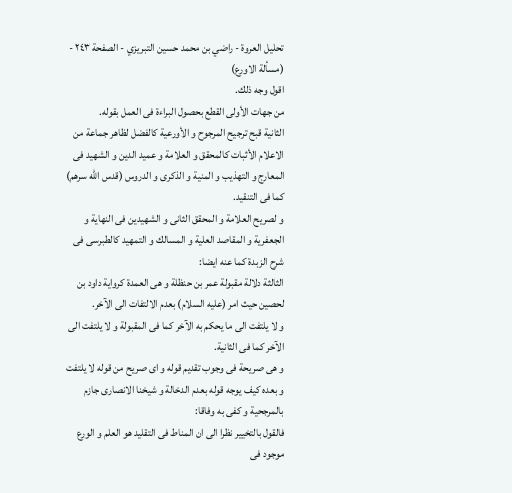تحليل العروة - راضي بن محمد حسين التبريزي - الصفحة ٢٤٣ - (مسألة الاورع)
اقول وجه ذلك.
من جهات الأولى القطع بحصول البراءة فى العمل بقوله.
الثانية قبح ترجيح المرجوح و الأورعية كالفضل لظاهر جماعة من الاعلام الأثبات كالمحقق و العلامة و عميد الدين و الشهيد فى المعارج و التهذيب و المنية و الذكرى و الدروس (قدس الله سرهم) كما فى التنقيد.
و لصريح العلامة و المحقق الثانى و الشهيدين فى النهاية و الجعفرية و المقاصد العلية و المسالك و التمهيد كالطبرسى فى شرح الزبدة كما عنه ايضا:
الثالثة دلالة مقبولة عمر بن حنظلة و هى العمدة كرواية داود بن لحصين حيث امر (عليه السلام) بعدم الالتفات الى الآخر.
و لا يلتفت الى ما يحكم به الآخر كما فى المقبولة و لا يلتفت الى الآخر كما فى الثانية.
و هى صريحة فى وجوب تقديم قوله و اى صريح من قوله لا يلتفت و بعده كيف يوجه قوله بعدم الدخالة و شيخنا الانصارى جازم بالمرجحية و كفى به وفاقا:
فالقول بالتخيير نظرا الى ان المناط فى التقليد هو العلم و الورع موجود فى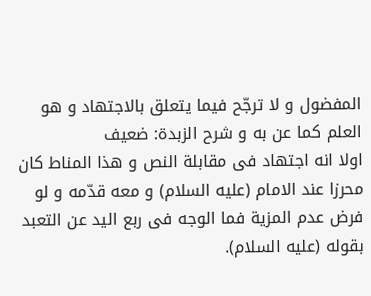المفضول و لا ترجّح فيما يتعلق بالاجتهاد و هو العلم كما عن به و شرح الزبدة: ضعيف
اولا انه اجتهاد فى مقابلة النص و هذا المناط كان محرزا عند الامام (عليه السلام) و معه قدّمه و لو فرض عدم المزية فما الوجه فى ربع اليد عن التعبد بقوله (عليه السلام).